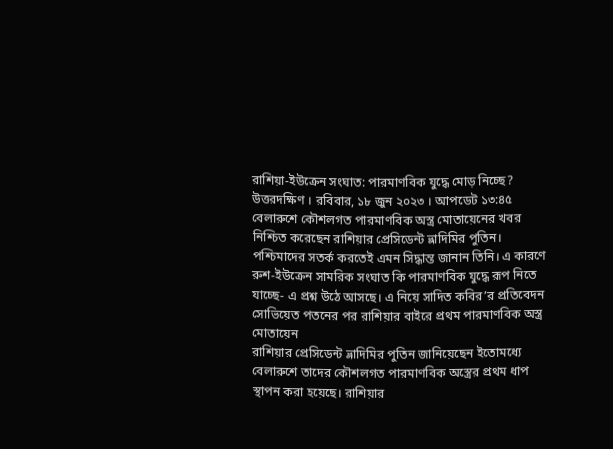রাশিয়া-ইউক্রেন সংঘাত: পারমাণবিক যুদ্ধে মোড় নিচ্ছে?
উত্তরদক্ষিণ । রবিবার, ১৮ জুন ২০২৩ । আপডেট ১৩:৪৫
বেলারুশে কৌশলগত পারমাণবিক অস্ত্র মোতায়েনের খবর নিশ্চিত করেছেন রাশিয়ার প্রেসিডেন্ট ভ্লাদিমির পুতিন। পশ্চিমাদের সতর্ক করতেই এমন সিদ্ধান্ত জানান তিনি। এ কারণে রুশ-ইউক্রেন সামরিক সংঘাত কি পারমাণবিক যুদ্ধে রূপ নিতে যাচ্ছে- এ প্রশ্ন উঠে আসছে। এ নিয়ে সাদিত কবির’র প্রতিবেদন
সোভিয়েত পতনের পর রাশিয়ার বাইরে প্রথম পারমাণবিক অস্ত্র মোতায়েন
রাশিয়ার প্রেসিডেন্ট ভ্লাদিমির পুতিন জানিয়েছেন ইতোমধ্যে বেলারুশে তাদের কৌশলগত পারমাণবিক অস্ত্রের প্রথম ধাপ স্থাপন করা হয়েছে। রাশিয়ার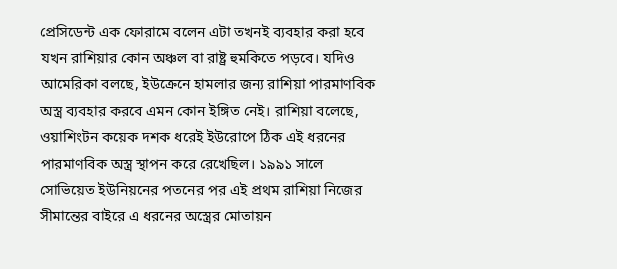প্রেসিডেন্ট এক ফোরামে বলেন এটা তখনই ব্যবহার করা হবে যখন রাশিয়ার কোন অঞ্চল বা রাষ্ট্র হুমকিতে পড়বে। যদিও আমেরিকা বলছে, ইউক্রেনে হামলার জন্য রাশিয়া পারমাণবিক অস্ত্র ব্যবহার করবে এমন কোন ইঙ্গিত নেই। রাশিয়া বলেছে, ওয়াশিংটন কয়েক দশক ধরেই ইউরোপে ঠিক এই ধরনের পারমাণবিক অস্ত্র স্থাপন করে রেখেছিল। ১৯৯১ সালে সোভিয়েত ইউনিয়নের পতনের পর এই প্রথম রাশিয়া নিজের সীমান্তের বাইরে এ ধরনের অস্ত্রের মোতায়ন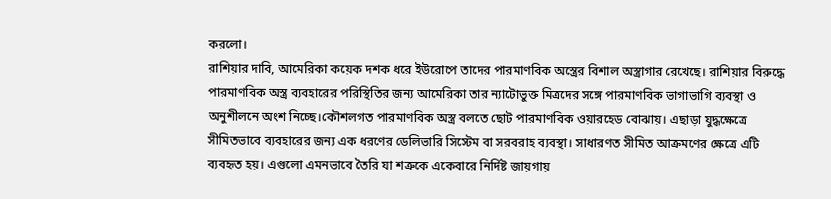করলো।
রাশিয়ার দাবি, আমেরিকা কয়েক দশক ধরে ইউরোপে তাদের পারমাণবিক অস্ত্রের বিশাল অস্ত্রাগার রেখেছে। রাশিয়ার বিরুদ্ধে পারমাণবিক অস্ত্র ব্যবহারের পরিস্থিতির জন্য আমেরিকা তার ন্যাটোভুক্ত মিত্রদের সঙ্গে পারমাণবিক ভাগাভাগি ব্যবস্থা ও অনুশীলনে অংশ নিচ্ছে।কৌশলগত পারমাণবিক অস্ত্র বলতে ছোট পারমাণবিক ওয়ারহেড বোঝায়। এছাড়া যুদ্ধক্ষেত্রে সীমিতভাবে ব্যবহারের জন্য এক ধরণের ডেলিভারি সিস্টেম বা সরবরাহ ব্যবস্থা। সাধারণত সীমিত আক্রমণের ক্ষেত্রে এটি ব্যবহৃত হয়। এগুলো এমনভাবে তৈরি যা শত্রুকে একেবারে নির্দিষ্ট জায়গায়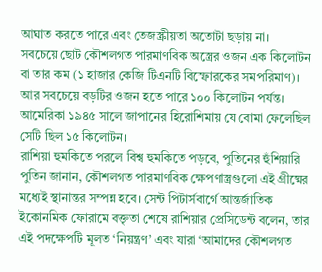আঘাত করতে পারে এবং তেজস্ক্রীয়তা অতোটা ছড়ায় না।
সবচেয়ে ছোট কৌশলগত পারমাণবিক অস্ত্রের ওজন এক কিলোটন বা তার কম (১ হাজার কেজি টিএনটি বিস্ফোরকের সমপরিমাণ)। আর সবচেয়ে বড়টির ওজন হতে পারে ১০০ কিলোটন পর্যন্ত। আমেরিকা ১৯৪৫ সালে জাপানের হিরোশিমায় যে বোমা ফেলেছিল সেটি ছিল ১৫ কিলোটন।
রাশিয়া হুমকিতে পরলে বিশ্ব হুমকিতে পড়বে, পুতিনের হুঁশিয়ারি
পুতিন জানান, কৌশলগত পারমাণবিক ক্ষেপণাস্ত্রগুলো এই গ্রীষ্মের মধ্যেই স্থানান্তর সম্পন্ন হবে। সেন্ট পিটার্সবার্গে আন্তর্জাতিক ইকোনমিক ফোরামে বক্তৃতা শেষে রাশিয়ার প্রেসিডেন্ট বলেন, তার এই পদক্ষেপটি মূলত ‘নিয়ন্ত্রণ’ এবং যারা ‘আমাদের কৌশলগত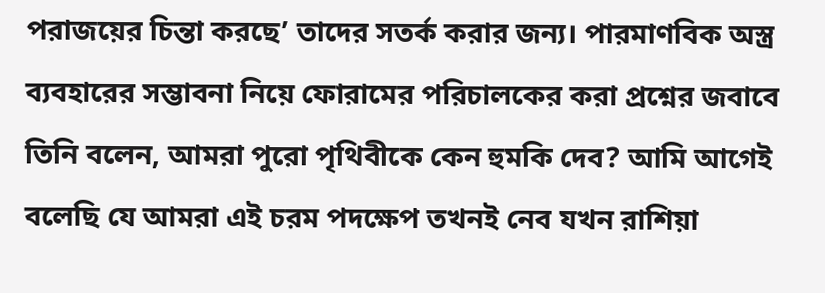পরাজয়ের চিন্তা করছে’ তাদের সতর্ক করার জন্য। পারমাণবিক অস্ত্র ব্যবহারের সম্ভাবনা নিয়ে ফোরামের পরিচালকের করা প্রশ্নের জবাবে তিনি বলেন, আমরা পুরো পৃথিবীকে কেন হুমকি দেব? আমি আগেই বলেছি যে আমরা এই চরম পদক্ষেপ তখনই নেব যখন রাশিয়া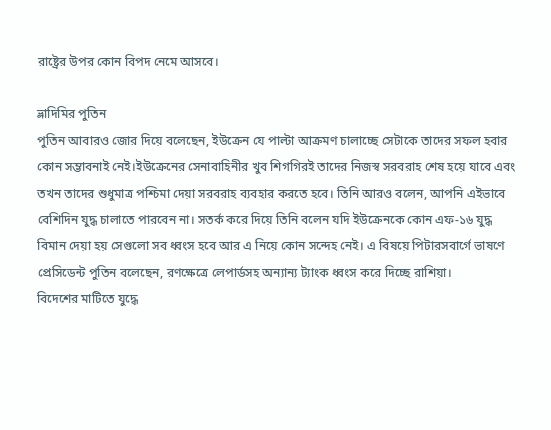রাষ্ট্রের উপর কোন বিপদ নেমে আসবে।

ভ্লাদিমির পুতিন
পুতিন আবারও জোর দিয়ে বলেছেন, ইউক্রেন যে পাল্টা আক্রমণ চালাচ্ছে সেটাকে তাদের সফল হবার কোন সম্ভাবনাই নেই।ইউক্রেনের সেনাবাহিনীর খুব শিগগিরই তাদের নিজস্ব সরবরাহ শেষ হয়ে যাবে এবং তখন তাদের শুধুমাত্র পশ্চিমা দেয়া সরবরাহ ব্যবহার করতে হবে। তিনি আরও বলেন, আপনি এইভাবে বেশিদিন যুদ্ধ চালাতে পারবেন না। সতর্ক করে দিয়ে তিনি বলেন যদি ইউক্রেনকে কোন এফ-১৬ যুদ্ধ বিমান দেয়া হয় সেগুলো সব ধ্বংস হবে আর এ নিয়ে কোন সন্দেহ নেই। এ বিষয়ে পিটারসবার্গে ভাষণে প্রেসিডেন্ট পুতিন বলেছেন, রণক্ষেত্রে লেপার্ডসহ অন্যান্য ট্যাংক ধ্বংস করে দিচ্ছে রাশিয়া।
বিদেশের মাটিতে যুদ্ধে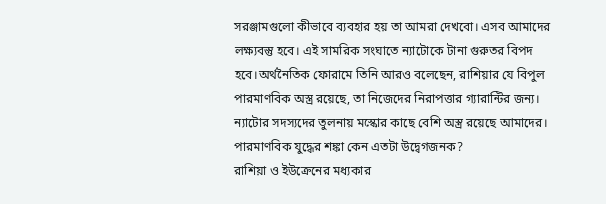সরঞ্জামগুলো কীভাবে ব্যবহার হয় তা আমরা দেখবো। এসব আমাদের লক্ষ্যবস্তু হবে। এই সামরিক সংঘাতে ন্যাটোকে টানা গুরুতর বিপদ হবে।অর্থনৈতিক ফোরামে তিনি আরও বলেছেন, রাশিয়ার যে বিপুল পারমাণবিক অস্ত্র রয়েছে, তা নিজেদের নিরাপত্তার গ্যারান্টির জন্য। ন্যাটোর সদস্যদের তুলনায় মস্কোর কাছে বেশি অস্ত্র রয়েছে আমাদের।
পারমাণবিক যুদ্ধের শঙ্কা কেন এতটা উদ্বেগজনক?
রাশিয়া ও ইউক্রেনের মধ্যকার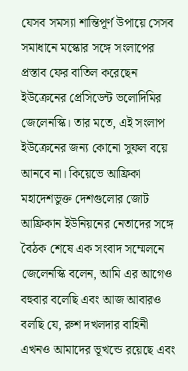যেসব সমস্যা শান্তিপূর্ণ উপায়ে সেসব সমাধানে মস্কোর সঙ্গে সংলাপের প্রস্তাব ফের বাতিল করেছেন ইউক্রেনের প্রেসিডেন্ট ভলোদিমির জেলেনস্কি। তার মতে, এই সংলাপ ইউক্রেনের জন্য কোনো সুফল বয়ে আনবে না। কিয়েভে আফ্রিকা মহাদেশভুক্ত দেশগুলোর জোট আফ্রিকান ইউনিয়নের নেতাদের সঙ্গে বৈঠক শেষে এক সংবাদ সম্মেলনে জেলেনস্কি বলেন, আমি এর আগেও বহুবার বলেছি এবং আজ আবারও বলছি যে, রুশ দখলদার বাহিনী এখনও আমাদের ভূখন্ডে রয়েছে এবং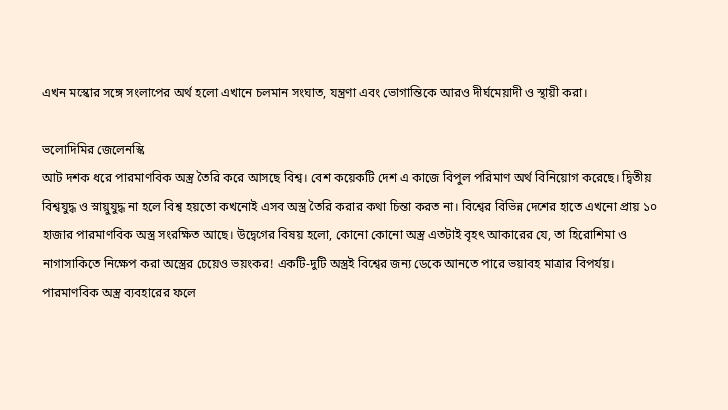এখন মস্কোর সঙ্গে সংলাপের অর্থ হলো এখানে চলমান সংঘাত, যন্ত্রণা এবং ভোগান্তিকে আরও দীর্ঘমেয়াদী ও স্থায়ী করা।

ভলোদিমির জেলেনস্কি
আট দশক ধরে পারমাণবিক অস্ত্র তৈরি করে আসছে বিশ্ব। বেশ কয়েকটি দেশ এ কাজে বিপুল পরিমাণ অর্থ বিনিয়োগ করেছে। দ্বিতীয় বিশ্বযুদ্ধ ও স্নায়ুযুদ্ধ না হলে বিশ্ব হয়তো কখনোই এসব অস্ত্র তৈরি করার কথা চিন্তা করত না। বিশ্বের বিভিন্ন দেশের হাতে এখনো প্রায় ১০ হাজার পারমাণবিক অস্ত্র সংরক্ষিত আছে। উদ্বেগের বিষয় হলো, কোনো কোনো অস্ত্র এতটাই বৃহৎ আকারের যে, তা হিরোশিমা ও নাগাসাকিতে নিক্ষেপ করা অস্ত্রের চেয়েও ভয়ংকর! একটি-দুটি অস্ত্রই বিশ্বের জন্য ডেকে আনতে পারে ভয়াবহ মাত্রার বিপর্যয়। পারমাণবিক অস্ত্র ব্যবহারের ফলে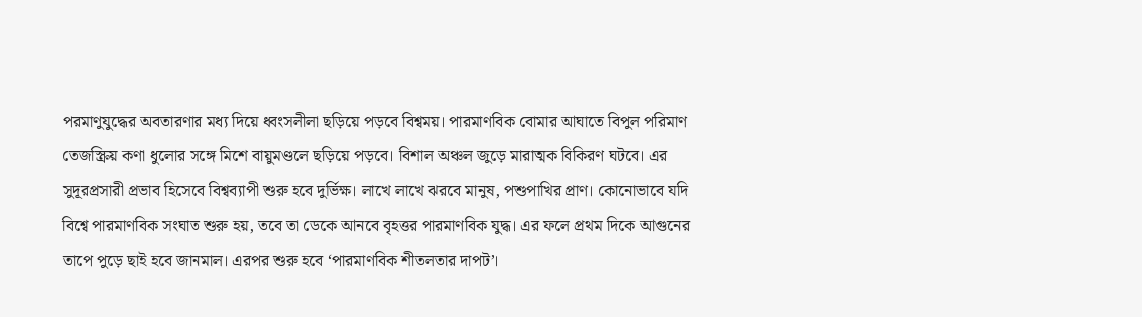পরমাণুযুদ্ধের অবতারণার মধ্য দিয়ে ধ্বংসলীলা ছড়িয়ে পড়বে বিশ্বময়। পারমাণবিক বোমার আঘাতে বিপুল পরিমাণ তেজস্ক্রিয় কণা ধুলোর সঙ্গে মিশে বায়ুমণ্ডলে ছড়িয়ে পড়বে। বিশাল অঞ্চল জুড়ে মারাত্মক বিকিরণ ঘটবে। এর সুদূরপ্রসারী প্রভাব হিসেবে বিশ্বব্যাপী শুরু হবে দুর্ভিক্ষ। লাখে লাখে ঝরবে মানুষ, পশুপাখির প্রাণ। কোনোভাবে যদি বিশ্বে পারমাণবিক সংঘাত শুরু হয়, তবে তা ডেকে আনবে বৃহত্তর পারমাণবিক যুদ্ধ। এর ফলে প্রথম দিকে আগুনের তাপে পুড়ে ছাই হবে জানমাল। এরপর শুরু হবে ‘পারমাণবিক শীতলতার দাপট’।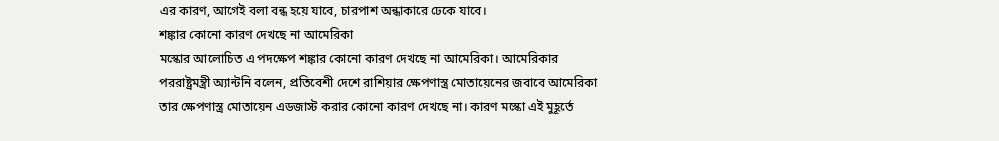এর কারণ, আগেই বলা বন্ধ হয়ে যাবে, চারপাশ অন্ধাকারে ঢেকে যাবে।
শঙ্কার কোনো কারণ দেখছে না আমেরিকা
মস্কোর আলোচিত এ পদক্ষেপ শঙ্কার কোনো কারণ দেখছে না আমেরিকা। আমেরিকার পররাষ্ট্রমন্ত্রী অ্যান্টনি বলেন, প্রতিবেশী দেশে রাশিয়ার ক্ষেপণাস্ত্র মোতায়েনের জবাবে আমেরিকা তার ক্ষেপণাস্ত্র মোতায়েন এডজাস্ট করার কোনো কারণ দেখছে না। কারণ মস্কো এই মুহূর্তে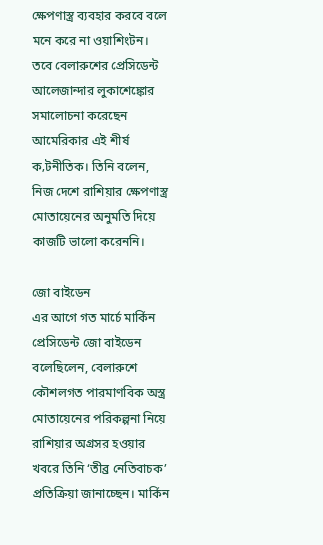ক্ষেপণাস্ত্র ব্যবহার করবে বলে মনে করে না ওয়াশিংটন। তবে বেলারুশের প্রেসিডেন্ট আলেজান্দার লুকাশেঙ্কোর সমালোচনা করেছেন আমেরিকার এই শীর্ষ ক‚টনীতিক। তিনি বলেন, নিজ দেশে রাশিয়ার ক্ষেপণাস্ত্র মোতায়েনের অনুমতি দিয়ে কাজটি ভালো করেননি।

জো বাইডেন
এর আগে গত মার্চে মার্কিন প্রেসিডেন্ট জো বাইডেন বলেছিলেন, বেলারুশে কৌশলগত পারমাণবিক অস্ত্র মোতায়েনের পরিকল্পনা নিয়ে রাশিয়ার অগ্রসর হওয়ার খবরে তিনি ‘তীব্র নেতিবাচক’ প্রতিক্রিয়া জানাচ্ছেন। মার্কিন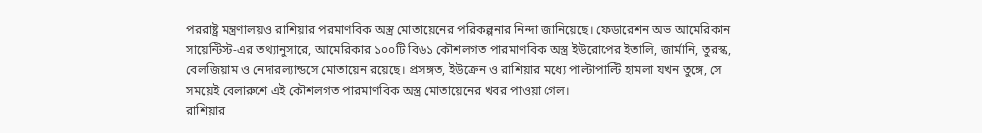পররাষ্ট্র মন্ত্রণালয়ও রাশিয়ার পরমাণবিক অস্ত্র মোতায়েনের পরিকল্পনার নিন্দা জানিয়েছে। ফেডারেশন অভ আমেরিকান সায়েন্টিস্ট-এর তথ্যানুসারে, আমেরিকার ১০০টি বি৬১ কৌশলগত পারমাণবিক অস্ত্র ইউরোপের ইতালি, জার্মানি, তুরস্ক, বেলজিয়াম ও নেদারল্যান্ডসে মোতায়েন রয়েছে। প্রসঙ্গত, ইউক্রেন ও রাশিয়ার মধ্যে পাল্টাপাল্টি হামলা যখন তুঙ্গে, সে সময়েই বেলারুশে এই কৌশলগত পারমাণবিক অস্ত্র মোতায়েনের খবর পাওয়া গেল।
রাশিয়ার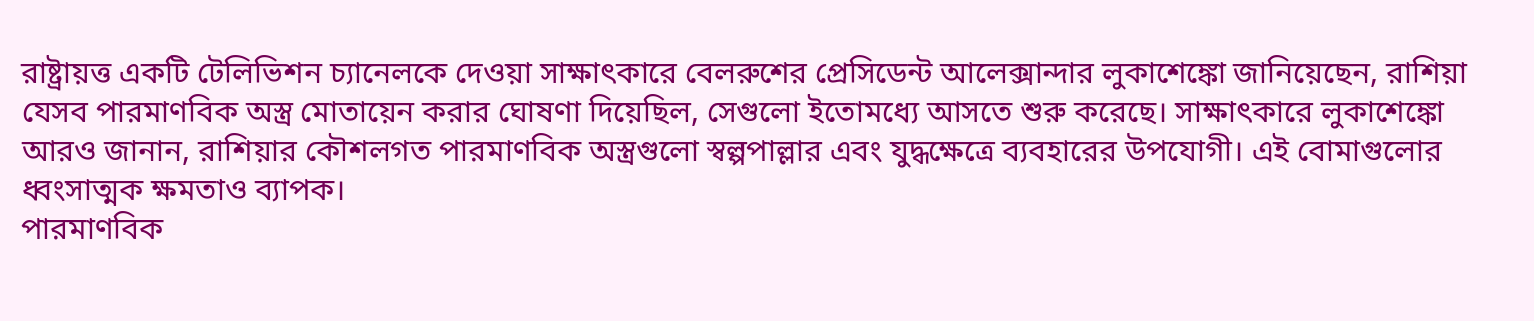রাষ্ট্রায়ত্ত একটি টেলিভিশন চ্যানেলকে দেওয়া সাক্ষাৎকারে বেলরুশের প্রেসিডেন্ট আলেক্সান্দার লুকাশেঙ্কো জানিয়েছেন, রাশিয়া যেসব পারমাণবিক অস্ত্র মোতায়েন করার ঘোষণা দিয়েছিল, সেগুলো ইতোমধ্যে আসতে শুরু করেছে। সাক্ষাৎকারে লুকাশেঙ্কো আরও জানান, রাশিয়ার কৌশলগত পারমাণবিক অস্ত্রগুলো স্বল্পপাল্লার এবং যুদ্ধক্ষেত্রে ব্যবহারের উপযোগী। এই বোমাগুলোর ধ্বংসাত্মক ক্ষমতাও ব্যাপক।
পারমাণবিক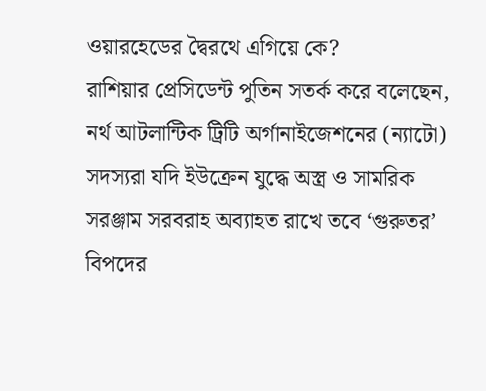ওয়ারহেডের দ্বৈরথে এগিয়ে কে?
রাশিয়ার প্রেসিডেন্ট পুতিন সতর্ক করে বলেছেন, নর্থ আটলান্টিক ট্রিটি অর্গানাইজেশনের (ন্যাটো) সদস্যরা যদি ইউক্রেন যুদ্ধে অস্ত্র ও সামরিক সরঞ্জাম সরবরাহ অব্যাহত রাখে তবে ‘গুরুতর’ বিপদের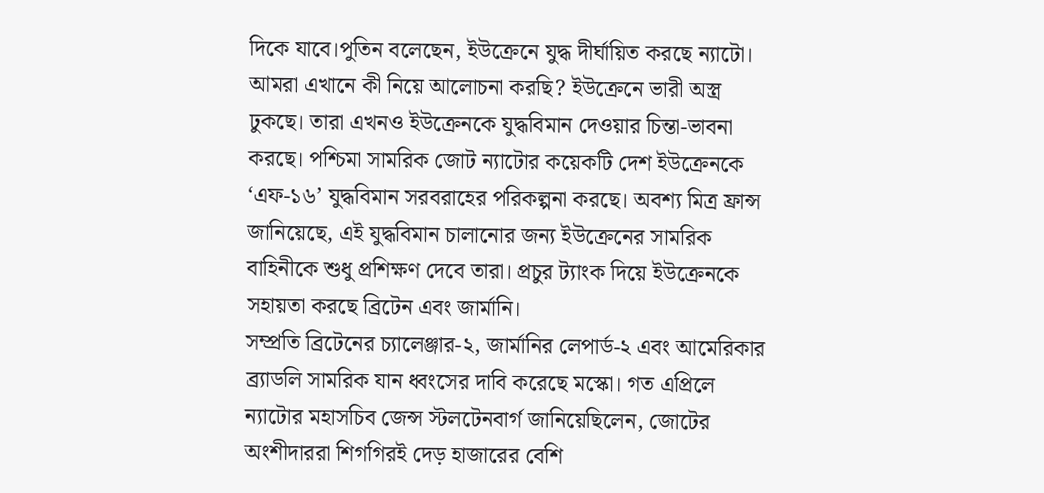দিকে যাবে।পুতিন বলেছেন, ইউক্রেনে যুদ্ধ দীর্ঘায়িত করছে ন্যাটো। আমরা এখানে কী নিয়ে আলোচনা করছি? ইউক্রেনে ভারী অস্ত্র ঢুকছে। তারা এখনও ইউক্রেনকে যুদ্ধবিমান দেওয়ার চিন্তা-ভাবনা করছে। পশ্চিমা সামরিক জোট ন্যাটোর কয়েকটি দেশ ইউক্রেনকে ‘এফ-১৬’ যুদ্ধবিমান সরবরাহের পরিকল্পনা করছে। অবশ্য মিত্র ফ্রান্স জানিয়েছে, এই যুদ্ধবিমান চালানোর জন্য ইউক্রেনের সামরিক বাহিনীকে শুধু প্রশিক্ষণ দেবে তারা। প্রচুর ট্যাংক দিয়ে ইউক্রেনকে সহায়তা করছে ব্রিটেন এবং জার্মানি।
সম্প্রতি ব্রিটেনের চ্যালেঞ্জার-২, জার্মানির লেপার্ড-২ এবং আমেরিকার ব্র্যাডলি সামরিক যান ধ্বংসের দাবি করেছে মস্কো। গত এপ্রিলে ন্যাটোর মহাসচিব জেন্স স্টলটেনবার্গ জানিয়েছিলেন, জোটের অংশীদাররা শিগগিরই দেড় হাজারের বেশি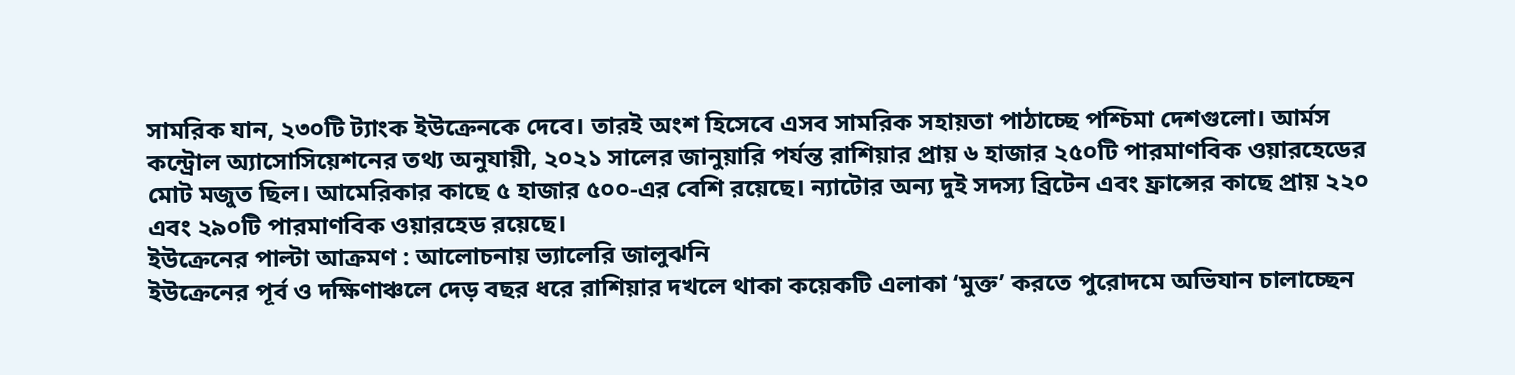সামরিক যান, ২৩০টি ট্যাংক ইউক্রেনকে দেবে। তারই অংশ হিসেবে এসব সামরিক সহায়তা পাঠাচ্ছে পশ্চিমা দেশগুলো। আর্মস কন্ট্রোল অ্যাসোসিয়েশনের তথ্য অনুযায়ী, ২০২১ সালের জানুয়ারি পর্যন্ত রাশিয়ার প্রায় ৬ হাজার ২৫০টি পারমাণবিক ওয়ারহেডের মোট মজুত ছিল। আমেরিকার কাছে ৫ হাজার ৫০০-এর বেশি রয়েছে। ন্যাটোর অন্য দুই সদস্য ব্রিটেন এবং ফ্রান্সের কাছে প্রায় ২২০ এবং ২৯০টি পারমাণবিক ওয়ারহেড রয়েছে।
ইউক্রেনের পাল্টা আক্রমণ : আলোচনায় ভ্যালেরি জালুঝনি
ইউক্রেনের পূর্ব ও দক্ষিণাঞ্চলে দেড় বছর ধরে রাশিয়ার দখলে থাকা কয়েকটি এলাকা ‘মুক্ত’ করতে পুরোদমে অভিযান চালাচ্ছেন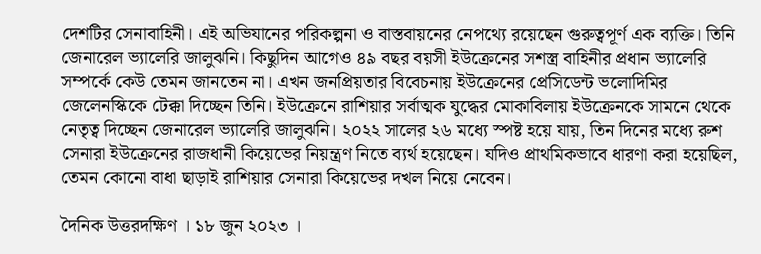দেশটির সেনাবাহিনী। এই অভিযানের পরিকল্পনা ও বাস্তবায়নের নেপথ্যে রয়েছেন গুরুত্বপূর্ণ এক ব্যক্তি। তিনি জেনারেল ভ্যালেরি জালুঝনি। কিছুদিন আগেও ৪৯ বছর বয়সী ইউক্রেনের সশস্ত্র বাহিনীর প্রধান ভ্যালেরি সম্পর্কে কেউ তেমন জানতেন না। এখন জনপ্রিয়তার বিবেচনায় ইউক্রেনের প্রেসিডেন্ট ভলোদিমির জেলেনস্কিকে টেক্কা দিচ্ছেন তিনি। ইউক্রেনে রাশিয়ার সর্বাত্মক যুদ্ধের মোকাবিলায় ইউক্রেনকে সামনে থেকে নেতৃত্ব দিচ্ছেন জেনারেল ভ্যালেরি জালুঝনি। ২০২২ সালের ২৬ মধ্যে স্পষ্ট হয়ে যায়, তিন দিনের মধ্যে রুশ সেনারা ইউক্রেনের রাজধানী কিয়েভের নিয়ন্ত্রণ নিতে ব্যর্থ হয়েছেন। যদিও প্রাথমিকভাবে ধারণা করা হয়েছিল, তেমন কোনো বাধা ছাড়াই রাশিয়ার সেনারা কিয়েভের দখল নিয়ে নেবেন।

দৈনিক উত্তরদক্ষিণ । ১৮ জুন ২০২৩ ।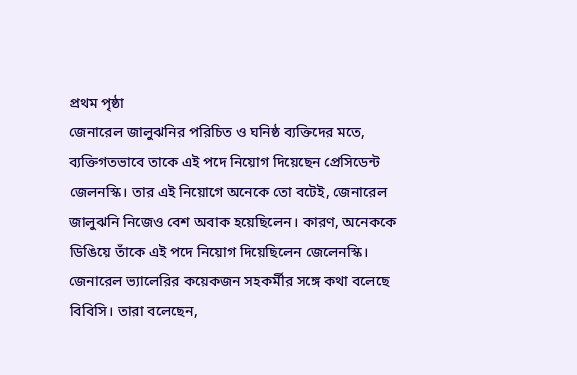প্রথম পৃষ্ঠা
জেনারেল জালুঝনির পরিচিত ও ঘনিষ্ঠ ব্যক্তিদের মতে, ব্যক্তিগতভাবে তাকে এই পদে নিয়োগ দিয়েছেন প্রেসিডেন্ট জেলনস্কি। তার এই নিয়োগে অনেকে তো বটেই, জেনারেল জালুঝনি নিজেও বেশ অবাক হয়েছিলেন। কারণ, অনেককে ডিঙিয়ে তাঁকে এই পদে নিয়োগ দিয়েছিলেন জেলেনস্কি।
জেনারেল ভ্যালেরির কয়েকজন সহকর্মীর সঙ্গে কথা বলেছে বিবিসি। তারা বলেছেন,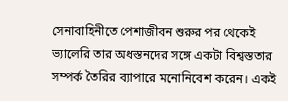সেনাবাহিনীতে পেশাজীবন শুরুর পর থেকেই ভ্যালেরি তার অধস্তনদের সঙ্গে একটা বিশ্বস্ততার সম্পর্ক তৈরির ব্যাপারে মনোনিবেশ করেন। একই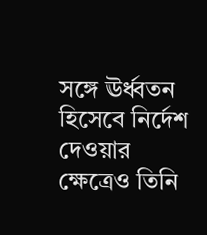সঙ্গে ঊর্ধ্বতন হিসেবে নির্দেশ দেওয়ার ক্ষেত্রেও তিনি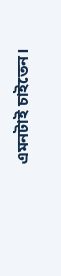এমনটাই চাইতেন।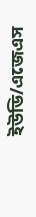ইউডি/এজেএস